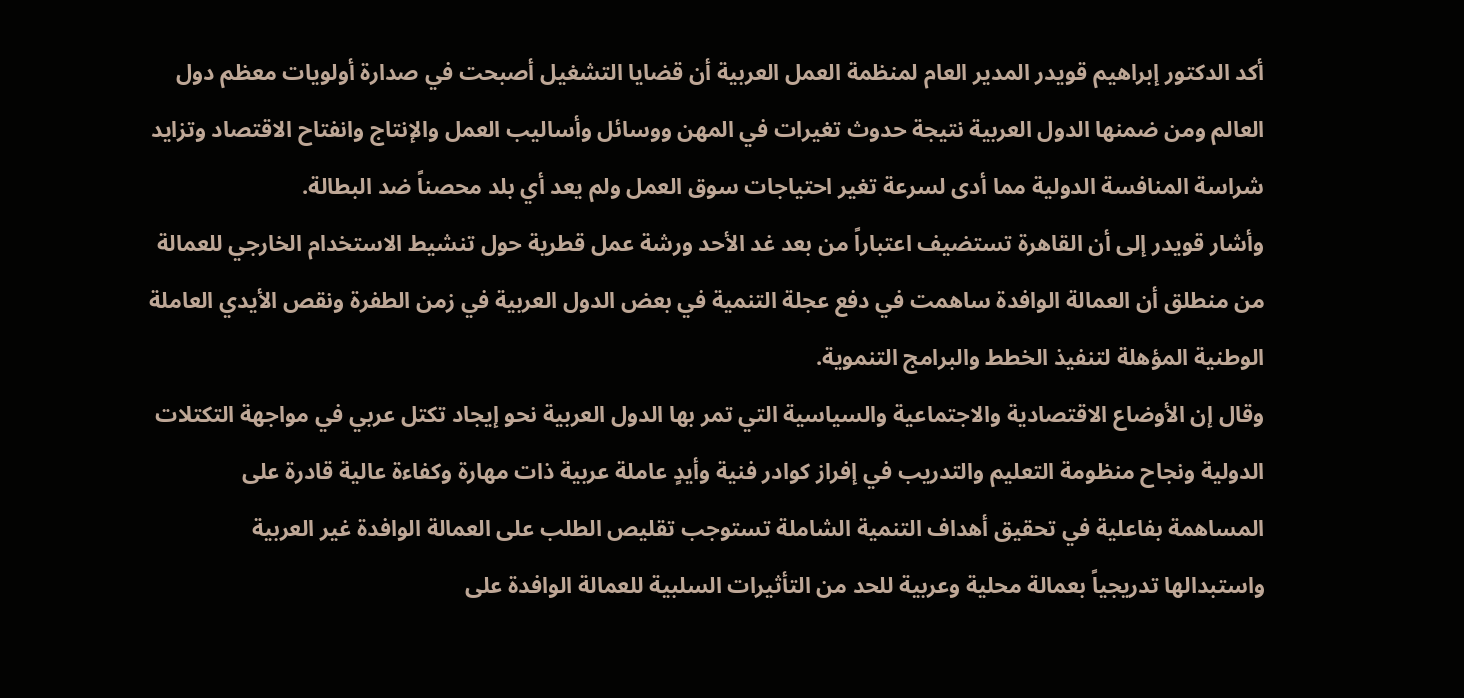أكد الدكتور إبراهيم قويدر المدير العام لمنظمة العمل العربية أن قضايا التشغيل أصبحت في صدارة أولويات معظم دول العالم ومن ضمنها الدول العربية نتيجة حدوث تغيرات في المهن ووسائل وأساليب العمل والإنتاج وانفتاح الاقتصاد وتزايد شراسة المنافسة الدولية مما أدى لسرعة تغير احتياجات سوق العمل ولم يعد أي بلد محصناً ضد البطالة.
وأشار قويدر إلى أن القاهرة تستضيف اعتباراً من بعد غد الأحد ورشة عمل قطرية حول تنشيط الاستخدام الخارجي للعمالة من منطلق أن العمالة الوافدة ساهمت في دفع عجلة التنمية في بعض الدول العربية في زمن الطفرة ونقص الأيدي العاملة الوطنية المؤهلة لتنفيذ الخطط والبرامج التنموية.
وقال إن الأوضاع الاقتصادية والاجتماعية والسياسية التي تمر بها الدول العربية نحو إيجاد تكتل عربي في مواجهة التكتلات الدولية ونجاح منظومة التعليم والتدريب في إفراز كوادر فنية وأيدٍ عاملة عربية ذات مهارة وكفاءة عالية قادرة على المساهمة بفاعلية في تحقيق أهداف التنمية الشاملة تستوجب تقليص الطلب على العمالة الوافدة غير العربية واستبدالها تدريجياً بعمالة محلية وعربية للحد من التأثيرات السلبية للعمالة الوافدة على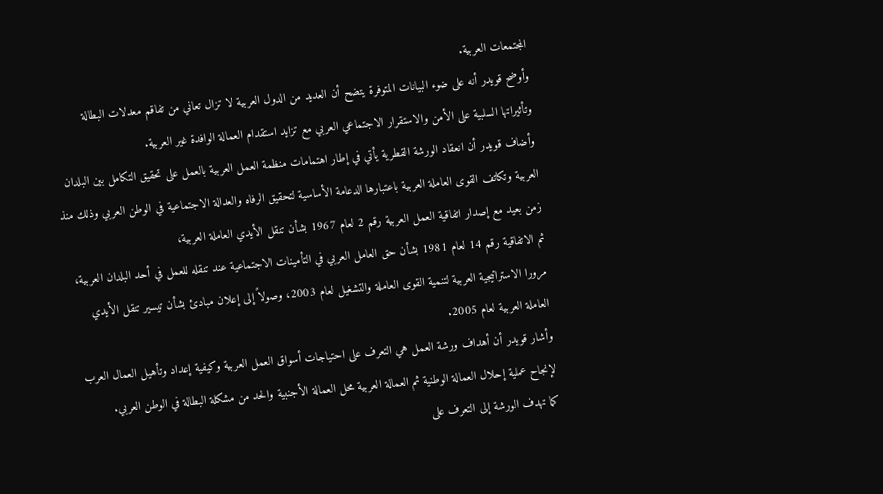المجتمعات العربية.
وأوضح قويدر أنه على ضوء البيانات المتوفرة يتضح أن العديد من الدول العربية لا تزال تعاني من تفاقم معدلات البطالة وتأثيراتها السلبية على الأمن والاستقرار الاجتماعي العربي مع تزايد استقدام العمالة الوافدة غير العربية.
وأضاف قويدر أن انعقاد الورشة القطرية يأتي في إطار اهتمامات منظمة العمل العربية بالعمل على تحقيق التكامل بين البلدان العربية وتكاتف القوى العاملة العربية باعتبارها الدعامة الأساسية لتحقيق الرفاه والعدالة الاجتماعية في الوطن العربي وذلك منذ زمن بعيد مع إصدار اتفاقية العمل العربية رقم 2 لعام 1967 بشأن تنقل الأيدي العاملة العربية،
ثم الاتفاقية رقم 14 لعام 1981 بشأن حق العامل العربي في التأمينات الاجتماعية عند تنقله للعمل في أحد البلدان العربية، مرورا الاستراتيجية العربية لتنمية القوى العاملة والتشغيل لعام 2003، وصولاً إلى إعلان مبادئ بشأن تيسير تنقل الأيدي العاملة العربية لعام 2005.
وأشار قويدر أن أهداف ورشة العمل هي التعرف على احتياجات أسواق العمل العربية وكيفية إعداد وتأهيل العمال العرب لإنجاح عملية إحلال العمالة الوطنية ثم العمالة العربية محل العمالة الأجنبية والحد من مشكلة البطالة في الوطن العربي.
كما تهدف الورشة إلى التعرف على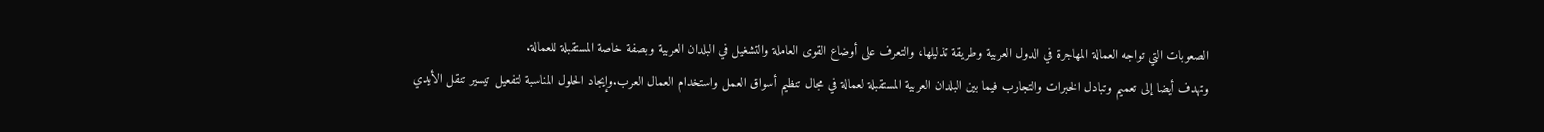الصعوبات التي تواجه العمالة المهاجرة في الدول العربية وطريقة تذليلها، والتعرف على أوضاع القوى العاملة والتشغيل في البلدان العربية وبصفة خاصة المستقبلة للعمالة.
وتهدف أيضا إلى تعميم وتبادل الخبرات والتجارب فيما بين البلدان العربية المستقبلة لعمالة في مجال تنظيم أسواق العمل واستخدام العمال العرب.وإيجاد الحلول المناسبة لتفعيل تيسير تنقل الأيدي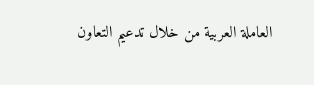العاملة العربية من خلال تدعيم التعاون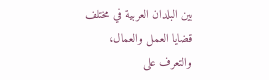بين البلدان العربية في مختلف قضايا العمل والعمال، والتعرف على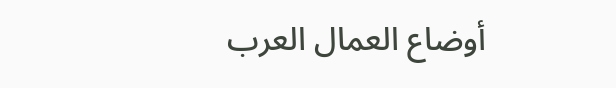أوضاع العمال العرب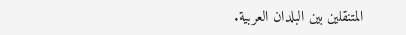المتنقلين بين البلدان العربية.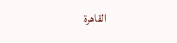القاهرة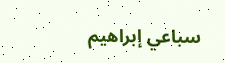سباعي إبراهيم